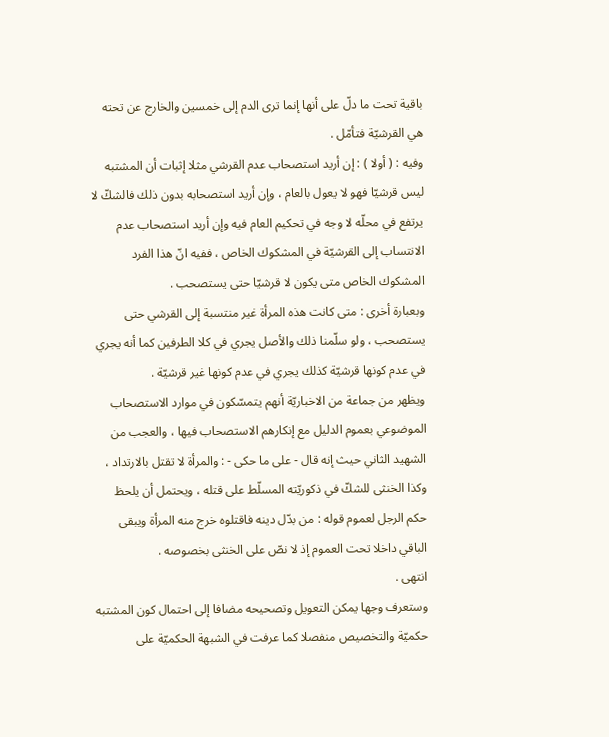باقية تحت ما دلّ على أنها إنما ترى الدم إلى خمسين والخارج عن تحته هي القرشيّة فتأمّل .
وفيه : ( أولا ) : إن أريد استصحاب عدم القرشي مثلا إثبات أن المشتبه ليس قرشيّا فهو لا يعول بالعام ، وإن أريد استصحابه بدون ذلك فالشكّ لا يرتفع في محلّه لا وجه في تحكيم العام فيه وإن أريد استصحاب عدم الانتساب إلى القرشيّة في المشكوك الخاص ، ففيه انّ هذا الفرد المشكوك الخاص متى يكون لا قرشيّا حتى يستصحب .
وبعبارة أخرى : متى كانت هذه المرأة غير منتسبة إلى القرشي حتى يستصحب ، ولو سلّمنا ذلك والأصل يجري في كلا الطرفين كما أنه يجري في عدم كونها قرشيّة كذلك يجري في عدم كونها غير قرشيّة .
ويظهر من جماعة من الاخباريّة أنهم يتمسّكون في موارد الاستصحاب الموضوعي بعموم الدليل مع إنكارهم الاستصحاب فيها ، والعجب من الشهيد الثاني حيث إنه قال - على ما حكى - : والمرأة لا تقتل بالارتداد ، وكذا الخنثى للشكّ في ذكوريّته المسلّط على قتله ، ويحتمل أن يلحظ حكم الرجل لعموم قوله : من بدّل دينه فاقتلوه خرج منه المرأة ويبقى الباقي داخلا تحت العموم إذ لا نصّ على الخنثى بخصوصه .
انتهى .
وستعرف وجها يمكن التعويل وتصحيحه مضافا إلى احتمال كون المشتبه حكميّة والتخصيص منفصلا كما عرفت في الشبهة الحكميّة على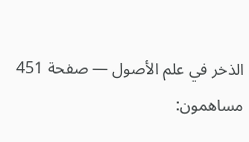الذخر في علم الأصول — صفحة 451
مساهمون: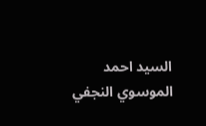السيد احمد الموسوي النجفي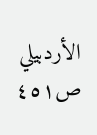الأردبيلي
ص٤٥١